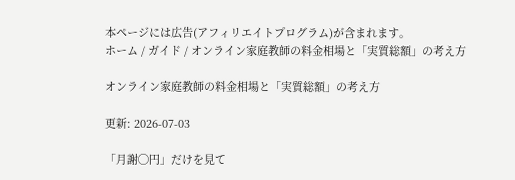本ページには広告(アフィリエイトプログラム)が含まれます。
ホーム / ガイド / オンライン家庭教師の料金相場と「実質総額」の考え方

オンライン家庭教師の料金相場と「実質総額」の考え方

更新: 2026-07-03

「月謝◯円」だけを見て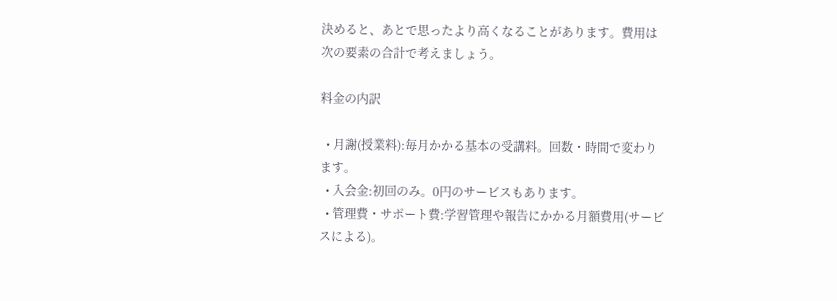決めると、あとで思ったより高くなることがあります。費用は次の要素の合計で考えましょう。

料金の内訳

  • 月謝(授業料):毎月かかる基本の受講料。回数・時間で変わります。
  • 入会金:初回のみ。0円のサービスもあります。
  • 管理費・サポート費:学習管理や報告にかかる月額費用(サービスによる)。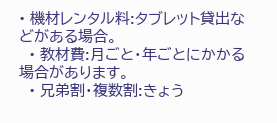• 機材レンタル料:タブレット貸出などがある場合。
  • 教材費:月ごと・年ごとにかかる場合があります。
  • 兄弟割・複数割:きょう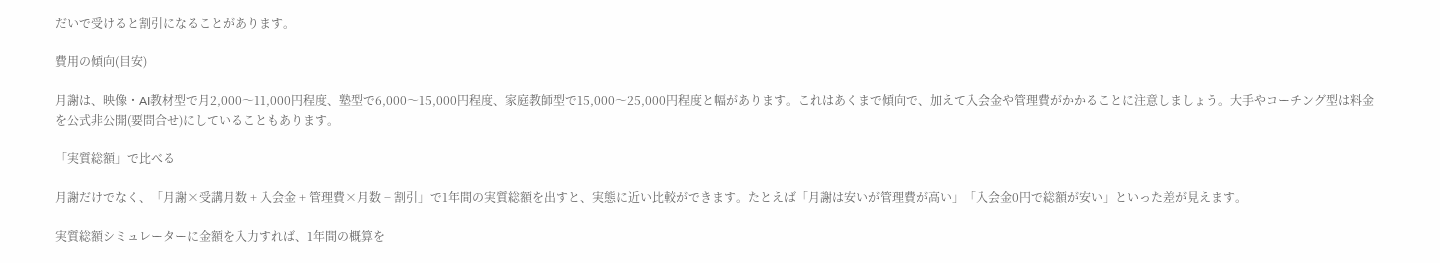だいで受けると割引になることがあります。

費用の傾向(目安)

月謝は、映像・AI教材型で月2,000〜11,000円程度、塾型で6,000〜15,000円程度、家庭教師型で15,000〜25,000円程度と幅があります。これはあくまで傾向で、加えて入会金や管理費がかかることに注意しましょう。大手やコーチング型は料金を公式非公開(要問合せ)にしていることもあります。

「実質総額」で比べる

月謝だけでなく、「月謝×受講月数 + 入会金 + 管理費×月数 − 割引」で1年間の実質総額を出すと、実態に近い比較ができます。たとえば「月謝は安いが管理費が高い」「入会金0円で総額が安い」といった差が見えます。

実質総額シミュレーターに金額を入力すれば、1年間の概算を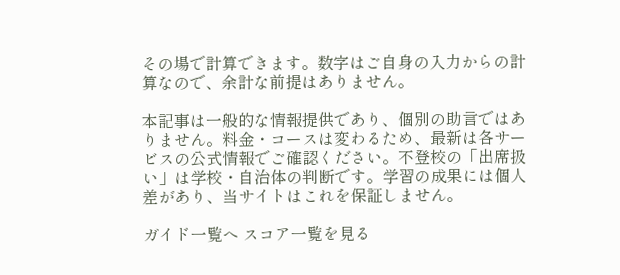その場で計算できます。数字はご自身の入力からの計算なので、余計な前提はありません。

本記事は一般的な情報提供であり、個別の助言ではありません。料金・コースは変わるため、最新は各サービスの公式情報でご確認ください。不登校の「出席扱い」は学校・自治体の判断です。学習の成果には個人差があり、当サイトはこれを保証しません。

ガイド一覧へ スコア一覧を見る